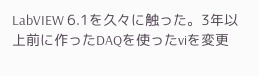LabVIEW 6.1を久々に触った。3年以上前に作ったDAQを使ったviを変更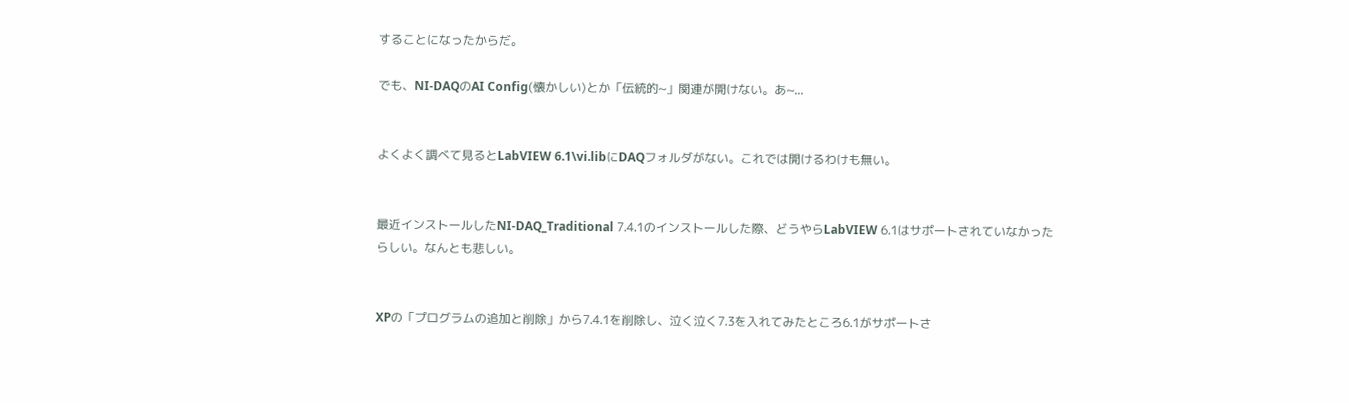することになったからだ。

でも、NI-DAQのAI Config(懐かしい)とか「伝統的~」関連が開けない。あ~...


よくよく調べて見るとLabVIEW 6.1\vi.libにDAQフォルダがない。これでは開けるわけも無い。


最近インストールしたNI-DAQ_Traditional 7.4.1のインストールした際、どうやらLabVIEW 6.1はサポートされていなかったらしい。なんとも悲しい。


XPの「プログラムの追加と削除」から7.4.1を削除し、泣く泣く7.3を入れてみたところ6.1がサポートさ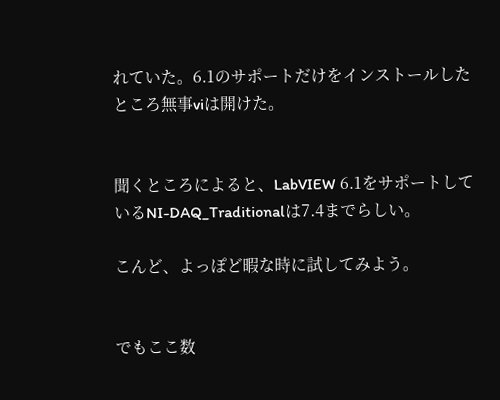れていた。6.1のサポートだけをインストールしたところ無事viは開けた。


聞くところによると、LabVIEW 6.1をサポートしているNI-DAQ_Traditionalは7.4までらしい。

こんど、よっぽど暇な時に試してみよう。


でもここ数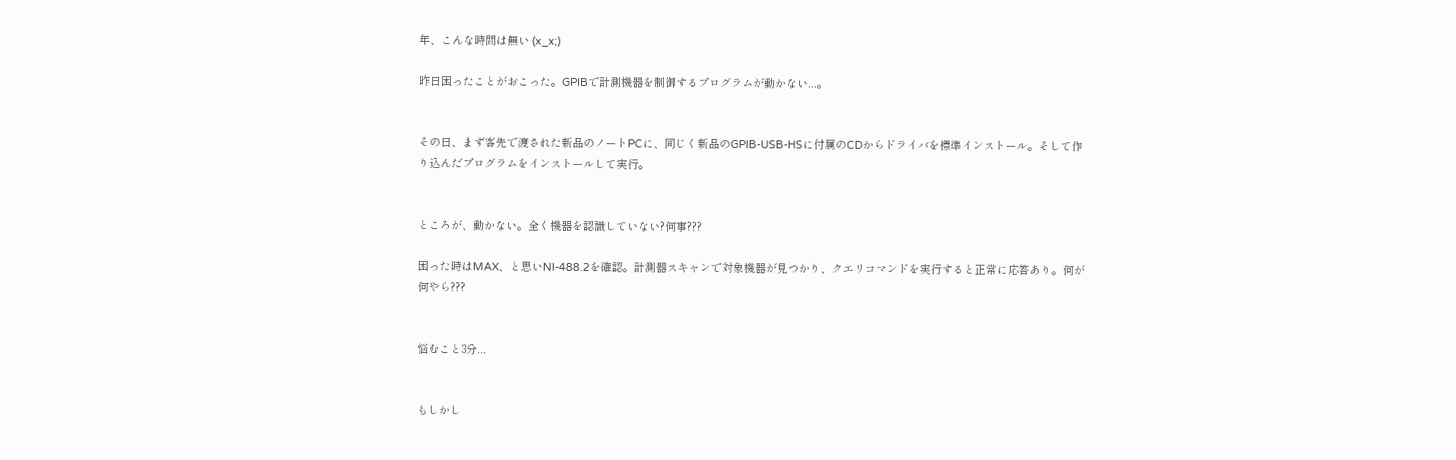年、こんな時間は無い (x_x;)

昨日困ったことがおこった。GPIBで計測機器を制御するプログラムが動かない...。


その日、まず客先で渡された新品のノートPCに、同じく新品のGPIB-USB-HSに付属のCDからドライバを標準インストール。そして作り込んだプログラムをインストールして実行。


ところが、動かない。全く機器を認識していない?何事???

困った時はMAX、と思いNI-488.2を確認。計測器スキャンで対象機器が見つかり、クエリコマンドを実行すると正常に応答あり。何が何やら???


悩むこと3分...


もしかし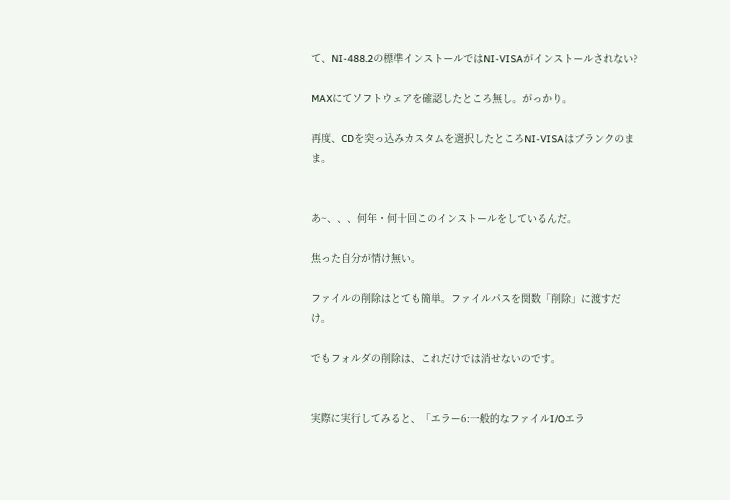て、NI-488.2の標準インストールではNI-VISAがインストールされない?

MAXにてソフトウェアを確認したところ無し。がっかり。

再度、CDを突っ込みカスタムを選択したところNI-VISAはブランクのまま。


あ~、、、何年・何十回このインストールをしているんだ。

焦った自分が情け無い。

ファイルの削除はとても簡単。ファイルパスを関数「削除」に渡すだけ。

でもフォルダの削除は、これだけでは消せないのです。


実際に実行してみると、「エラー6:一般的なファイルI/Oエラ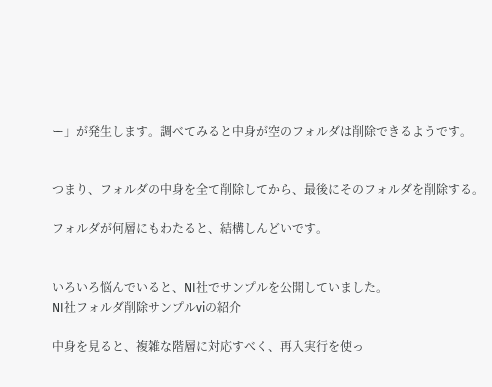ー」が発生します。調べてみると中身が空のフォルダは削除できるようです。


つまり、フォルダの中身を全て削除してから、最後にそのフォルダを削除する。

フォルダが何層にもわたると、結構しんどいです。


いろいろ悩んでいると、NI社でサンプルを公開していました。
NI社フォルダ削除サンプルviの紹介

中身を見ると、複雑な階層に対応すべく、再入実行を使っ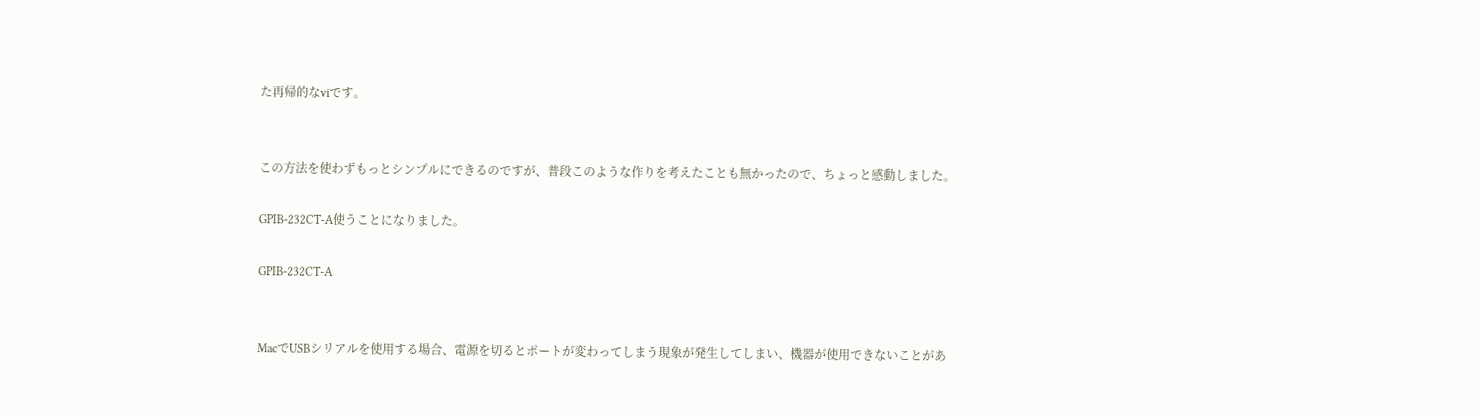た再帰的なviです。


この方法を使わずもっとシンプルにできるのですが、普段このような作りを考えたことも無かったので、ちょっと感動しました。

GPIB-232CT-A使うことになりました。

GPIB-232CT-A


MacでUSBシリアルを使用する場合、電源を切るとポートが変わってしまう現象が発生してしまい、機器が使用できないことがあ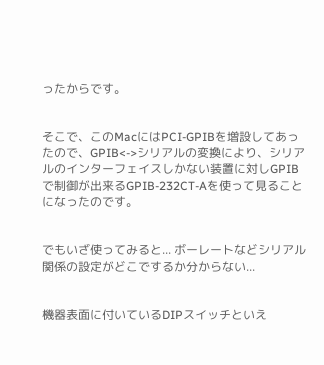ったからです。


そこで、このMacにはPCI-GPIBを増設してあったので、GPIB<->シリアルの変換により、シリアルのインターフェイスしかない装置に対しGPIBで制御が出来るGPIB-232CT-Aを使って見ることになったのです。


でもいざ使ってみると... ボーレートなどシリアル関係の設定がどこでするか分からない...


機器表面に付いているDIPスイッチといえ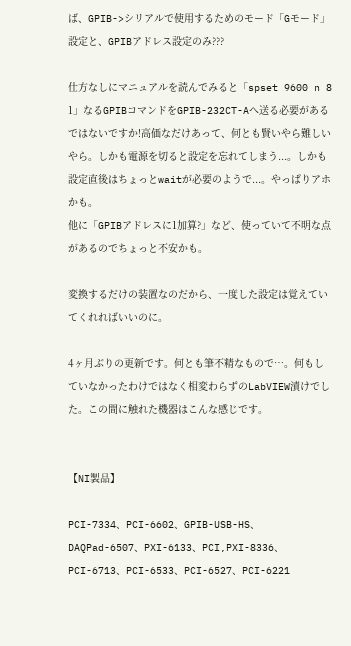ば、GPIB->シリアルで使用するためのモード「Gモード」設定と、GPIBアドレス設定のみ???

仕方なしにマニュアルを読んでみると「spset 9600 n 8 1」なるGPIBコマンドをGPIB-232CT-Aへ送る必要があるではないですか!高価なだけあって、何とも賢いやら難しいやら。しかも電源を切ると設定を忘れてしまう...。しかも設定直後はちょっとwaitが必要のようで...。やっぱりアホかも。
他に「GPIBアドレスに1加算?」など、使っていて不明な点があるのでちょっと不安かも。

変換するだけの装置なのだから、一度した設定は覚えていてくれればいいのに。

4ヶ月ぶりの更新です。何とも筆不精なもので…。何もしていなかったわけではなく相変わらずのLabVIEW漬けでした。この間に触れた機器はこんな感じです。


【NI製品】

PCI-7334、PCI-6602、GPIB-USB-HS、DAQPad-6507、PXI-6133、PCI,PXI-8336、PCI-6713、PCI-6533、PCI-6527、PCI-6221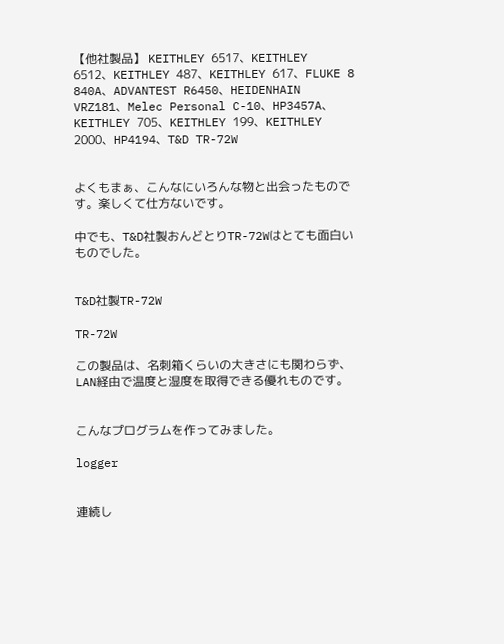【他社製品】 KEITHLEY 6517、KEITHLEY 6512、KEITHLEY 487、KEITHLEY 617、FLUKE 8 840A、ADVANTEST R6450、HEIDENHAIN VRZ181、Melec Personal C-10、HP3457A、KEITHLEY 705、KEITHLEY 199、KEITHLEY 2000、HP4194、T&D TR-72W


よくもまぁ、こんなにいろんな物と出会ったものです。楽しくて仕方ないです。

中でも、T&D社製おんどとりTR-72Wはとても面白いものでした。


T&D社製TR-72W

TR-72W

この製品は、名刺箱くらいの大きさにも関わらず、LAN経由で温度と湿度を取得できる優れものです。


こんなプログラムを作ってみました。

logger


連続し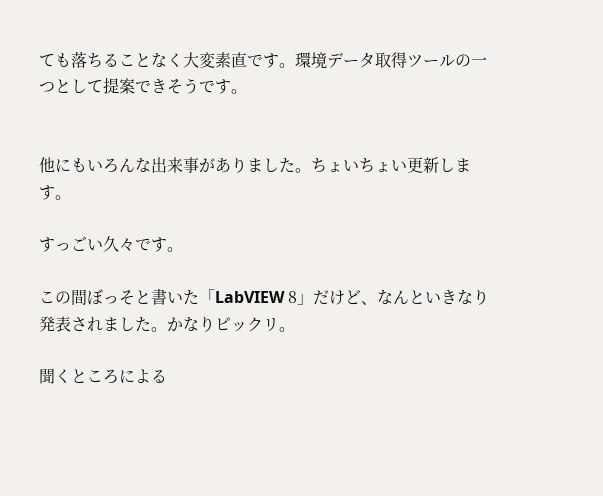ても落ちることなく大変素直です。環境データ取得ツールの一つとして提案できそうです。


他にもいろんな出来事がありました。ちょいちょい更新します。

すっごい久々です。

この間ぼっそと書いた「LabVIEW 8」だけど、なんといきなり発表されました。かなりビックリ。

聞くところによる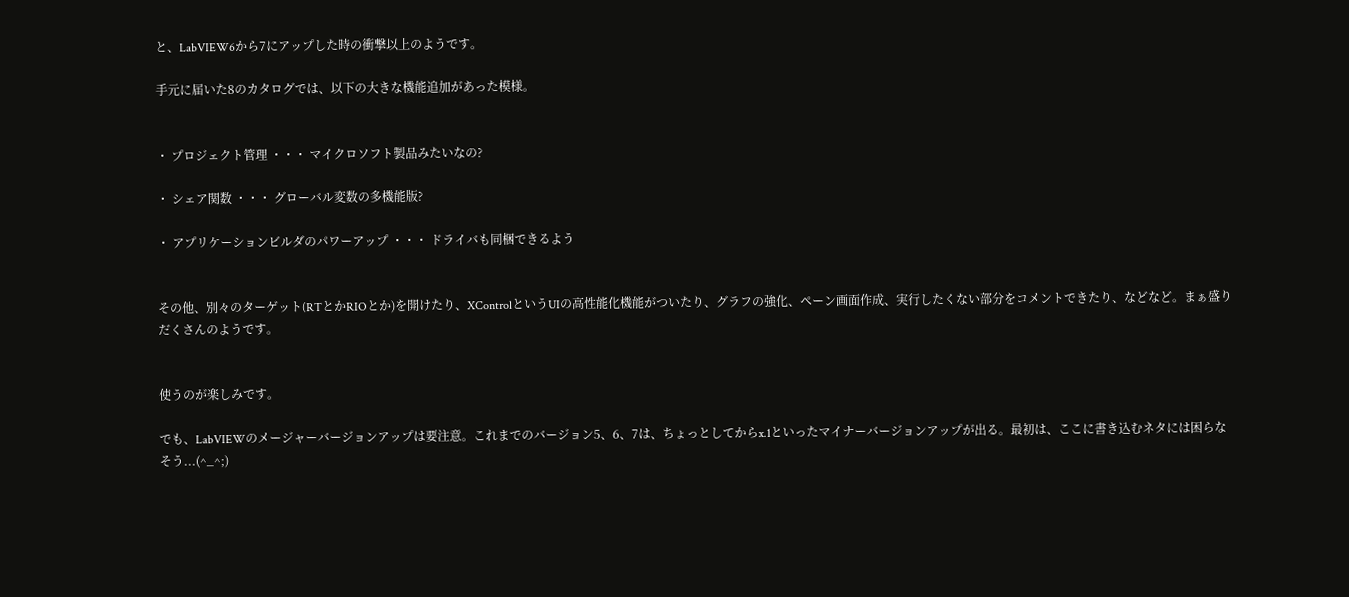と、LabVIEW6から7にアップした時の衝撃以上のようです。

手元に届いた8のカタログでは、以下の大きな機能追加があった模様。


・ プロジェクト管理 ・・・ マイクロソフト製品みたいなの?

・ シェア関数 ・・・ グローバル変数の多機能版?

・ アプリケーションビルダのパワーアップ ・・・ ドライバも同梱できるよう


その他、別々のターゲット(RTとかRIOとか)を開けたり、XControlというUIの高性能化機能がついたり、グラフの強化、ペーン画面作成、実行したくない部分をコメントできたり、などなど。まぁ盛りだくさんのようです。


使うのが楽しみです。

でも、LabVIEWのメージャーバージョンアップは要注意。これまでのバージョン5、6、7は、ちょっとしてからx.1といったマイナーバージョンアップが出る。最初は、ここに書き込むネタには困らなそう...(^_^;)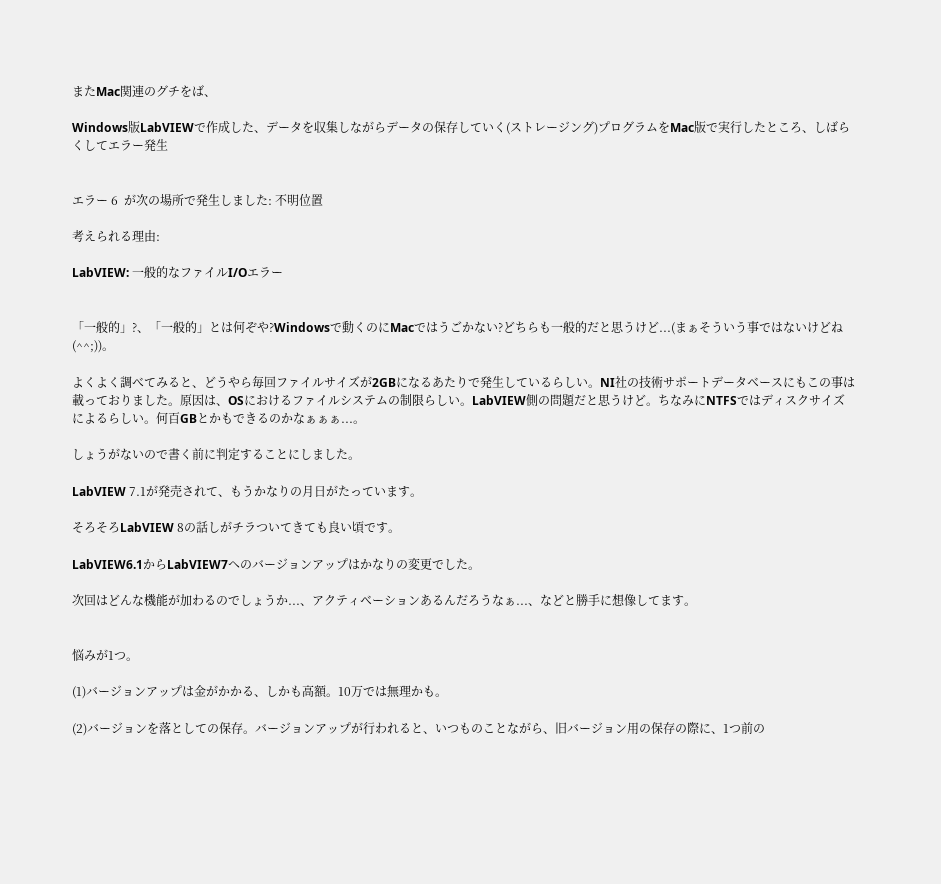またMac関連のグチをば、

Windows版LabVIEWで作成した、データを収集しながらデータの保存していく(ストレージング)プログラムをMac版で実行したところ、しばらくしてエラー発生


エラー 6  が次の場所で発生しました: 不明位置

考えられる理由:

LabVIEW: 一般的なファイルI/Oエラー


「一般的」?、「一般的」とは何ぞや?Windowsで動くのにMacではうごかない?どちらも一般的だと思うけど...(まぁそういう事ではないけどね(^^;))。

よくよく調べてみると、どうやら毎回ファイルサイズが2GBになるあたりで発生しているらしい。NI社の技術サポートデータベースにもこの事は載っておりました。原因は、OSにおけるファイルシステムの制限らしい。LabVIEW側の問題だと思うけど。ちなみにNTFSではディスクサイズによるらしい。何百GBとかもできるのかなぁぁぁ...。

しょうがないので書く前に判定することにしました。

LabVIEW 7.1が発売されて、もうかなりの月日がたっています。

そろそろLabVIEW 8の話しがチラついてきても良い頃です。

LabVIEW6.1からLabVIEW7へのバージョンアップはかなりの変更でした。

次回はどんな機能が加わるのでしょうか...、アクティベーションあるんだろうなぁ...、などと勝手に想像してます。


悩みが1つ。

(1)バージョンアップは金がかかる、しかも高額。10万では無理かも。

(2)バージョンを落としての保存。バージョンアップが行われると、いつものことながら、旧バージョン用の保存の際に、1つ前の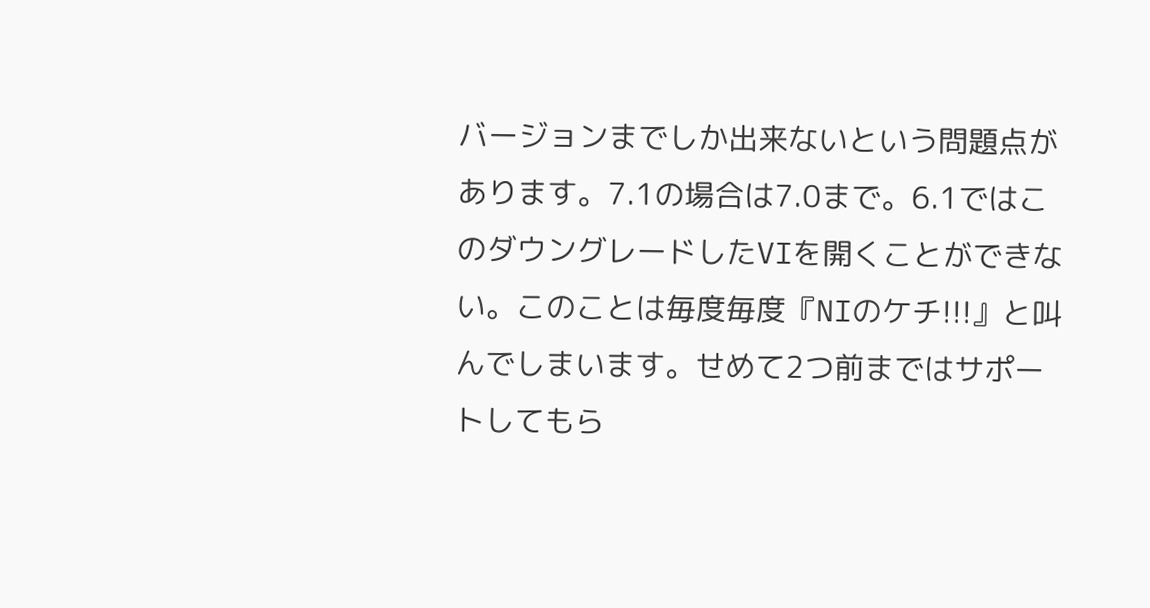バージョンまでしか出来ないという問題点があります。7.1の場合は7.0まで。6.1ではこのダウングレードしたVIを開くことができない。このことは毎度毎度『NIのケチ!!!』と叫んでしまいます。せめて2つ前まではサポートしてもら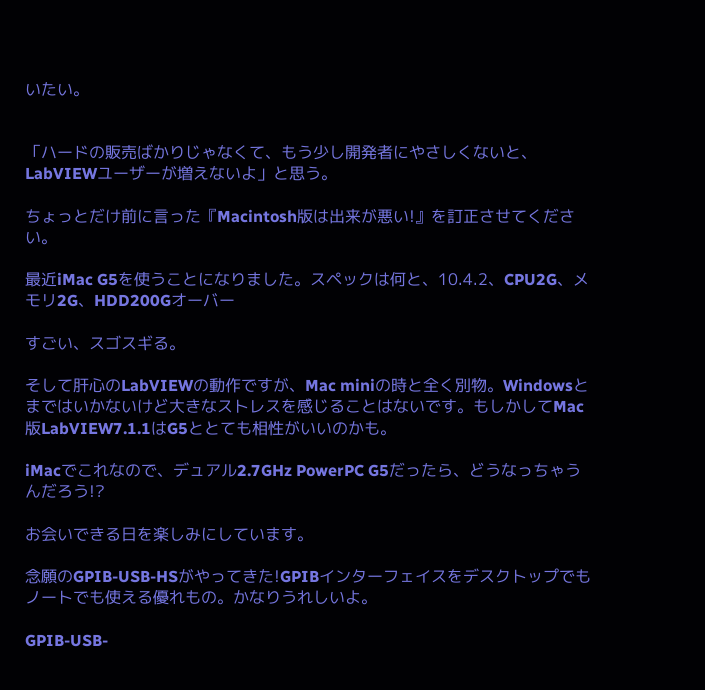いたい。


「ハードの販売ばかりじゃなくて、もう少し開発者にやさしくないと、LabVIEWユーザーが増えないよ」と思う。

ちょっとだけ前に言った『Macintosh版は出来が悪い!』を訂正させてください。

最近iMac G5を使うことになりました。スペックは何と、10.4.2、CPU2G、メモリ2G、HDD200Gオーバー

すごい、スゴスギる。

そして肝心のLabVIEWの動作ですが、Mac miniの時と全く別物。Windowsとまではいかないけど大きなストレスを感じることはないです。もしかしてMac版LabVIEW7.1.1はG5ととても相性がいいのかも。

iMacでこれなので、デュアル2.7GHz PowerPC G5だったら、どうなっちゃうんだろう!?

お会いできる日を楽しみにしています。

念願のGPIB-USB-HSがやってきた!GPIBインターフェイスをデスクトップでもノートでも使える優れもの。かなりうれしいよ。

GPIB-USB-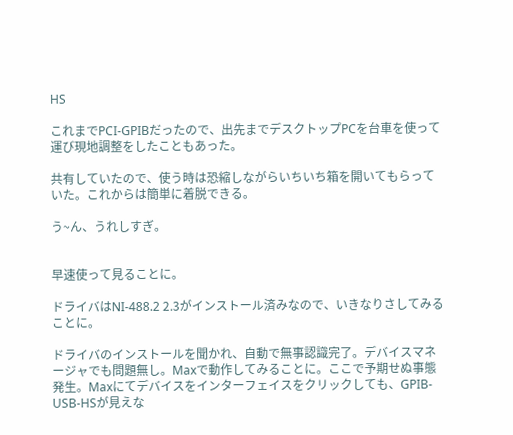HS

これまでPCI-GPIBだったので、出先までデスクトップPCを台車を使って運び現地調整をしたこともあった。

共有していたので、使う時は恐縮しながらいちいち箱を開いてもらっていた。これからは簡単に着脱できる。

う~ん、うれしすぎ。


早速使って見ることに。

ドライバはNI-488.2 2.3がインストール済みなので、いきなりさしてみることに。

ドライバのインストールを聞かれ、自動で無事認識完了。デバイスマネージャでも問題無し。Maxで動作してみることに。ここで予期せぬ事態発生。Maxにてデバイスをインターフェイスをクリックしても、GPIB-USB-HSが見えな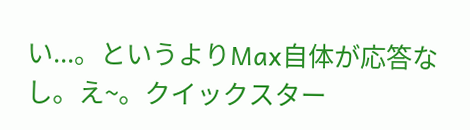い...。というよりMax自体が応答なし。え~。クイックスター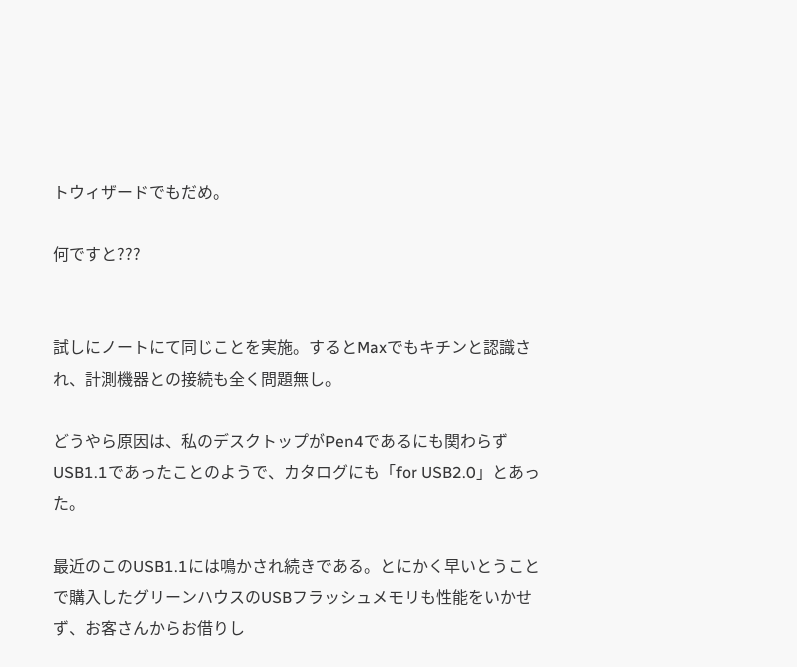トウィザードでもだめ。

何ですと???


試しにノートにて同じことを実施。するとMaxでもキチンと認識され、計測機器との接続も全く問題無し。

どうやら原因は、私のデスクトップがPen4であるにも関わらずUSB1.1であったことのようで、カタログにも「for USB2.0」とあった。

最近のこのUSB1.1には鳴かされ続きである。とにかく早いとうことで購入したグリーンハウスのUSBフラッシュメモリも性能をいかせず、お客さんからお借りし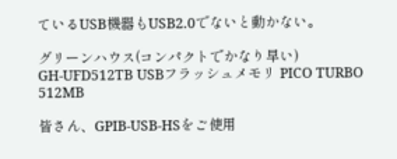ているUSB機器もUSB2.0でないと動かない。

グリーンハウス(コンパクトでかなり早い)
GH-UFD512TB USBフラッシュメモリ PICO TURBO 512MB

皆さん、GPIB-USB-HSをご使用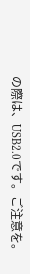の際は、USB2.0です。ご注意を。